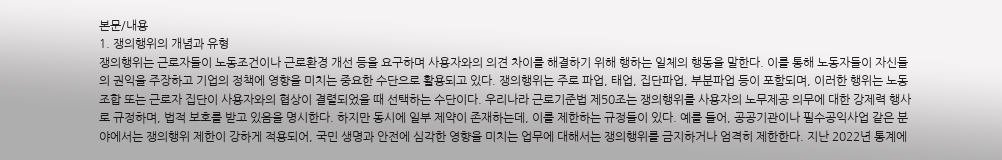본문/내용
1. 쟁의행위의 개념과 유형
쟁의행위는 근로자들이 노동조건이나 근로환경 개선 등을 요구하며 사용자와의 의견 차이를 해결하기 위해 행하는 일체의 행동을 말한다. 이를 통해 노동자들이 자신들의 권익을 주장하고 기업의 정책에 영향을 미치는 중요한 수단으로 활용되고 있다. 쟁의행위는 주로 파업, 태업, 집단파업, 부분파업 등이 포함되며, 이러한 행위는 노동조합 또는 근로자 집단이 사용자와의 협상이 결렬되었을 때 선택하는 수단이다. 우리나라 근로기준법 제50조는 쟁의행위를 사용자의 노무제공 의무에 대한 강제력 행사로 규정하며, 법적 보호를 받고 있음을 명시한다. 하지만 동시에 일부 제약이 존재하는데, 이를 제한하는 규정들이 있다. 예를 들어, 공공기관이나 필수공익사업 같은 분야에서는 쟁의행위 제한이 강하게 적용되어, 국민 생명과 안전에 심각한 영향을 미치는 업무에 대해서는 쟁의행위를 금지하거나 엄격히 제한한다. 지난 2022년 통계에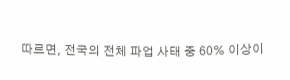따르면, 전국의 전체 파업 사태 중 60% 이상이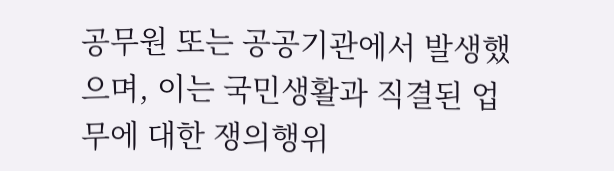공무원 또는 공공기관에서 발생했으며, 이는 국민생활과 직결된 업무에 대한 쟁의행위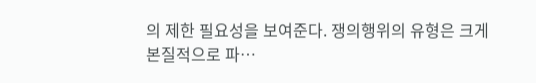의 제한 필요성을 보여준다. 쟁의행위의 유형은 크게 본질적으로 파…